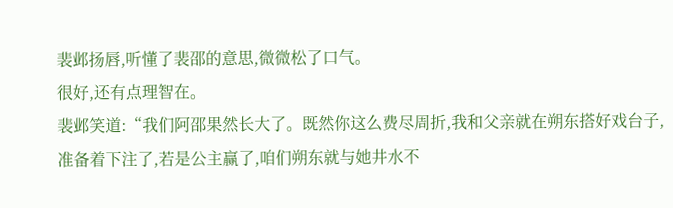裴邺扬唇,听懂了裴邵的意思,微微松了口气。
很好,还有点理智在。
裴邺笑道:“我们阿邵果然长大了。既然你这么费尽周折,我和父亲就在朔东搭好戏台子,准备着下注了,若是公主赢了,咱们朔东就与她井水不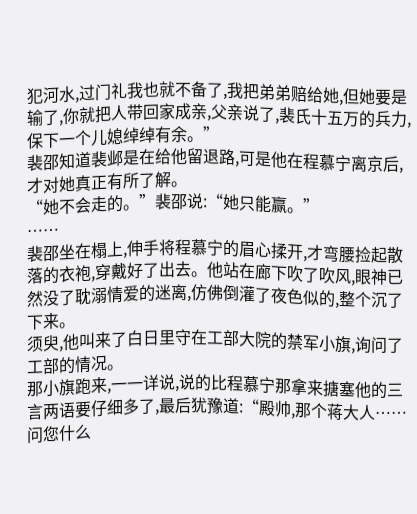犯河水,过门礼我也就不备了,我把弟弟赔给她,但她要是输了,你就把人带回家成亲,父亲说了,裴氏十五万的兵力,保下一个儿媳绰绰有余。”
裴邵知道裴邺是在给他留退路,可是他在程慕宁离京后,才对她真正有所了解。
“她不会走的。”裴邵说:“她只能赢。”
……
裴邵坐在榻上,伸手将程慕宁的眉心揉开,才弯腰捡起散落的衣袍,穿戴好了出去。他站在廊下吹了吹风,眼神已然没了耽溺情爱的迷离,仿佛倒灌了夜色似的,整个沉了下来。
须臾,他叫来了白日里守在工部大院的禁军小旗,询问了工部的情况。
那小旗跑来,一一详说,说的比程慕宁那拿来搪塞他的三言两语要仔细多了,最后犹豫道:“殿帅,那个蒋大人……问您什么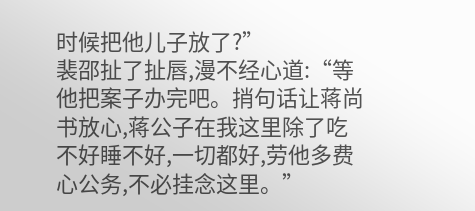时候把他儿子放了?”
裴邵扯了扯唇,漫不经心道:“等他把案子办完吧。捎句话让蒋尚书放心,蒋公子在我这里除了吃不好睡不好,一切都好,劳他多费心公务,不必挂念这里。”